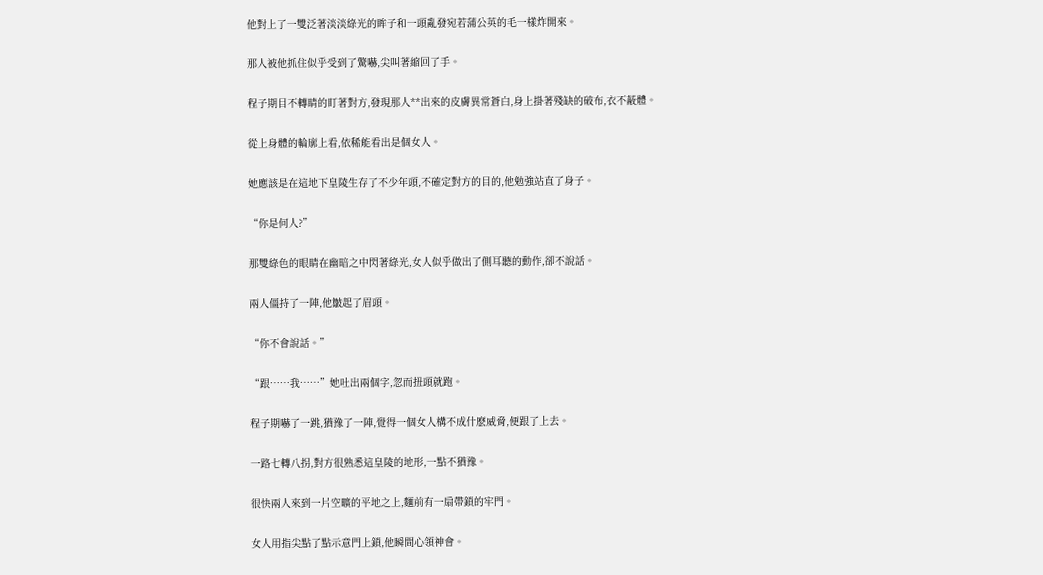他對上了一雙泛著淡淡綠光的眸子和一頭亂發宛若蒲公英的毛一樣炸開來。

那人被他抓住似乎受到了驚嚇,尖叫著縮回了手。

程子期目不轉睛的盯著對方,發現那人**出來的皮膚異常蒼白,身上掛著殘缺的破布,衣不蔽體。

從上身體的輪廓上看,依稀能看出是個女人。

她應該是在這地下皇陵生存了不少年頭,不確定對方的目的,他勉強站直了身子。

“你是何人?”

那雙綠色的眼睛在幽暗之中閃著綠光,女人似乎做出了側耳聽的動作,卻不說話。

兩人僵持了一陣,他皺起了眉頭。

“你不會說話。”

“跟……我……”她吐出兩個字,忽而扭頭就跑。

程子期嚇了一跳,猶豫了一陣,覺得一個女人構不成什麽威脅,便跟了上去。

一路七轉八拐,對方很熟悉這皇陵的地形,一點不猶豫。

很快兩人來到一片空曠的平地之上,麵前有一扇帶鎖的牢門。

女人用指尖點了點示意門上鎖,他瞬間心領神會。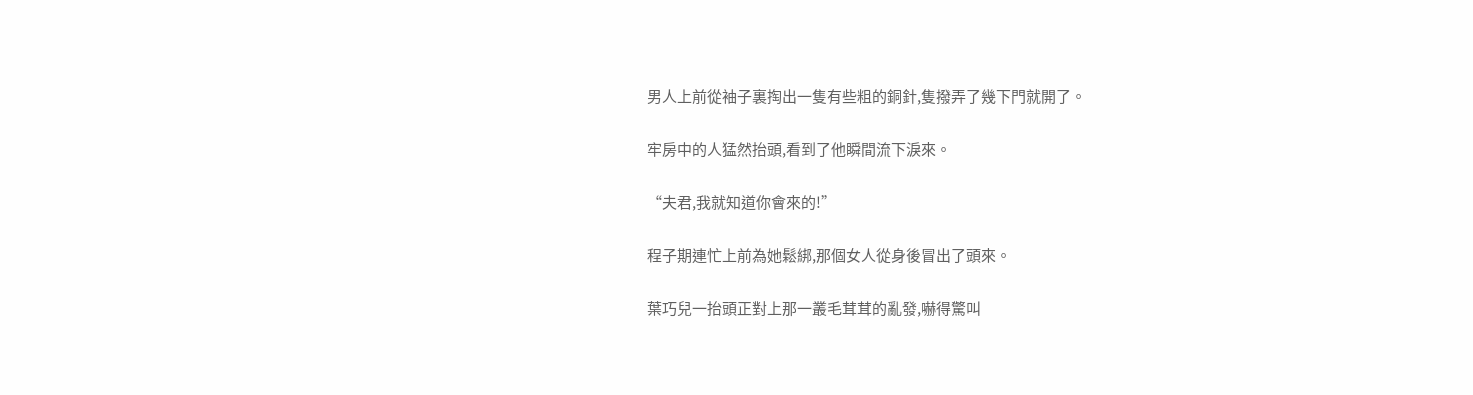男人上前從袖子裏掏出一隻有些粗的銅針,隻撥弄了幾下門就開了。

牢房中的人猛然抬頭,看到了他瞬間流下淚來。

“夫君,我就知道你會來的!”

程子期連忙上前為她鬆綁,那個女人從身後冒出了頭來。

葉巧兒一抬頭正對上那一叢毛茸茸的亂發,嚇得驚叫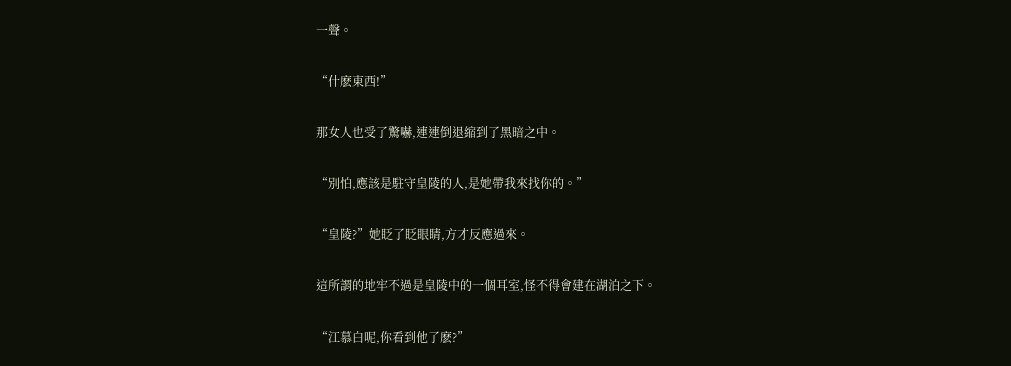一聲。

“什麽東西!”

那女人也受了驚嚇,連連倒退縮到了黑暗之中。

“別怕,應該是駐守皇陵的人,是她帶我來找你的。”

“皇陵?”她眨了眨眼睛,方才反應過來。

這所謂的地牢不過是皇陵中的一個耳室,怪不得會建在湖泊之下。

“江慕白呢,你看到他了麽?”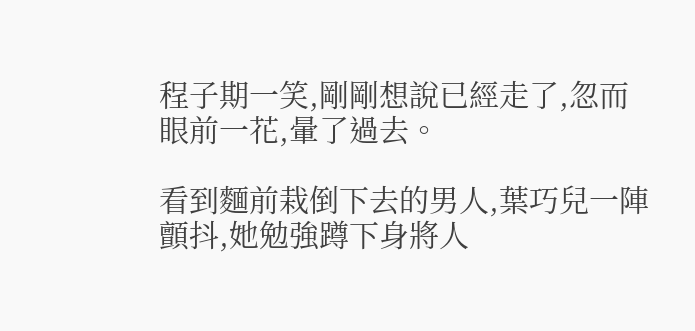程子期一笑,剛剛想說已經走了,忽而眼前一花,暈了過去。

看到麵前栽倒下去的男人,葉巧兒一陣顫抖,她勉強蹲下身將人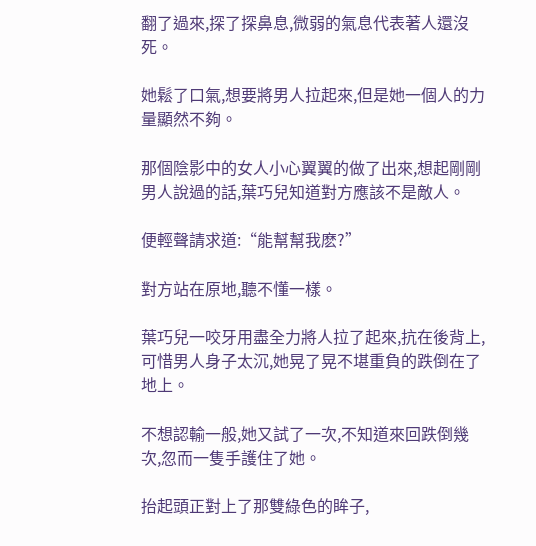翻了過來,探了探鼻息,微弱的氣息代表著人還沒死。

她鬆了口氣,想要將男人拉起來,但是她一個人的力量顯然不夠。

那個陰影中的女人小心翼翼的做了出來,想起剛剛男人說過的話,葉巧兒知道對方應該不是敵人。

便輕聲請求道:“能幫幫我麽?”

對方站在原地,聽不懂一樣。

葉巧兒一咬牙用盡全力將人拉了起來,抗在後背上,可惜男人身子太沉,她晃了晃不堪重負的跌倒在了地上。

不想認輸一般,她又試了一次,不知道來回跌倒幾次,忽而一隻手護住了她。

抬起頭正對上了那雙綠色的眸子,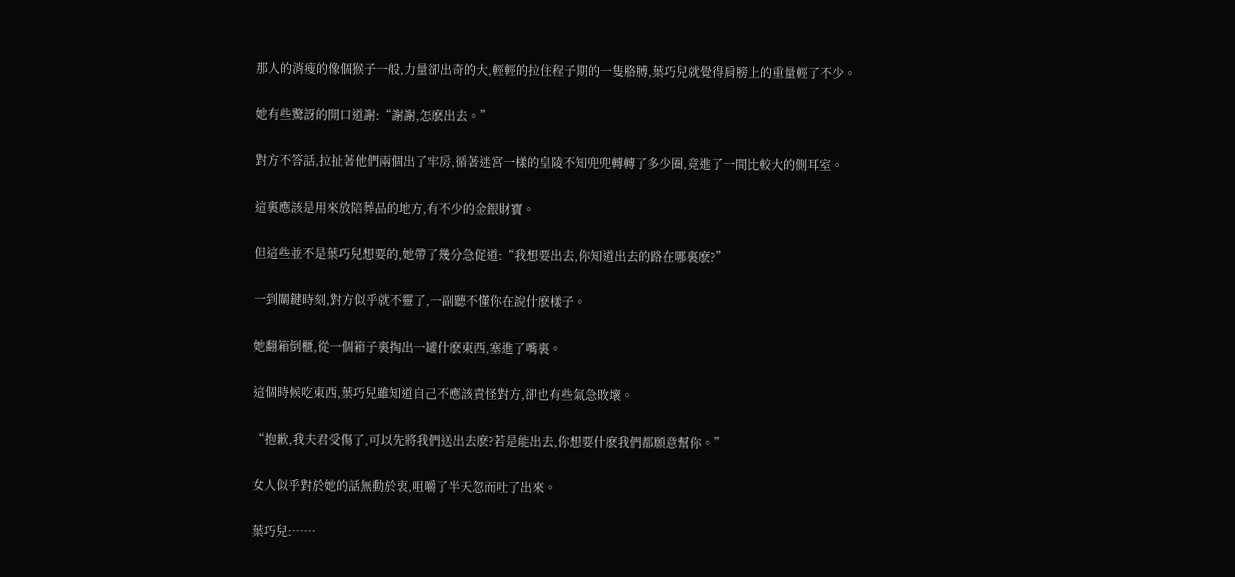那人的消瘦的像個猴子一般,力量卻出奇的大,輕輕的拉住程子期的一隻胳膊,葉巧兒就覺得肩膀上的重量輕了不少。

她有些驚訝的開口道謝:“謝謝,怎麽出去。”

對方不答話,拉扯著他們兩個出了牢房,循著迷宮一樣的皇陵不知兜兜轉轉了多少圈,竟進了一間比較大的側耳室。

這裏應該是用來放陪葬品的地方,有不少的金銀財寶。

但這些並不是葉巧兒想要的,她帶了幾分急促道:“我想要出去,你知道出去的路在哪裏麽?”

一到關鍵時刻,對方似乎就不靈了,一副聽不懂你在說什麽樣子。

她翻箱倒櫃,從一個箱子裏掏出一罐什麽東西,塞進了嘴裏。

這個時候吃東西,葉巧兒雖知道自己不應該責怪對方,卻也有些氣急敗壞。

“抱歉,我夫君受傷了,可以先將我們送出去麽?若是能出去,你想要什麽我們都願意幫你。”

女人似乎對於她的話無動於衷,咀嚼了半天忽而吐了出來。

葉巧兒:……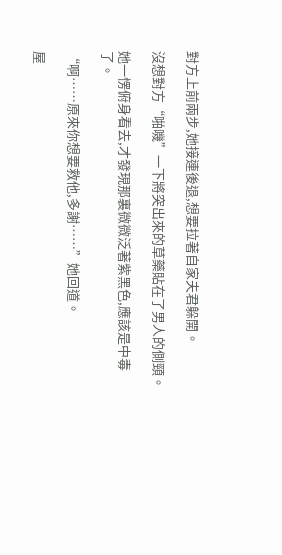對方上前兩步,她接連後退,想要拉著自家夫君躲開。

沒想對方“啪嘰”一下將突出來的草藥貼在了男人的側頸。

她一愣俯身看去,才發現那裏微微泛著紫黑色,應該是中毒了。

“啊……原來你想要救他,多謝……”她回道。

屋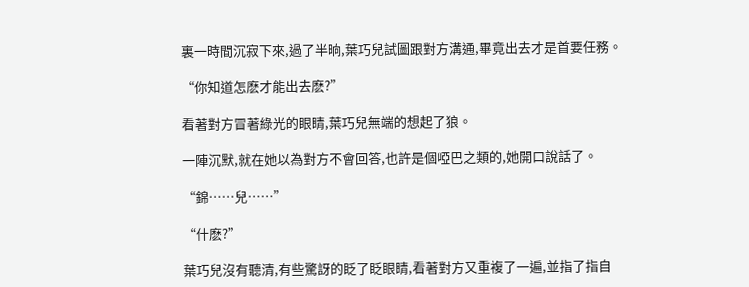裏一時間沉寂下來,過了半晌,葉巧兒試圖跟對方溝通,畢竟出去才是首要任務。

“你知道怎麽才能出去麽?”

看著對方冒著綠光的眼睛,葉巧兒無端的想起了狼。

一陣沉默,就在她以為對方不會回答,也許是個啞巴之類的,她開口說話了。

“錦……兒……”

“什麽?”

葉巧兒沒有聽清,有些驚訝的眨了眨眼睛,看著對方又重複了一遍,並指了指自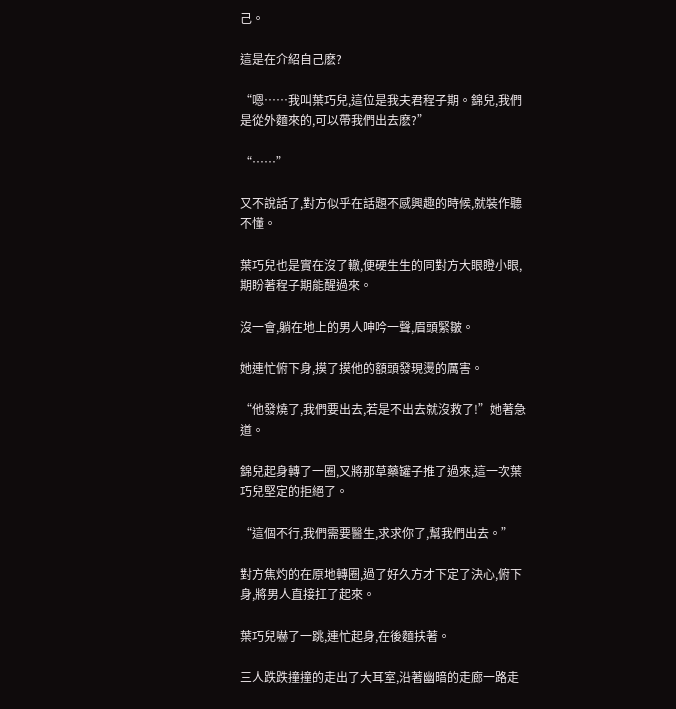己。

這是在介紹自己麽?

“嗯……我叫葉巧兒,這位是我夫君程子期。錦兒,我們是從外麵來的,可以帶我們出去麽?”

“……”

又不說話了,對方似乎在話題不感興趣的時候,就裝作聽不懂。

葉巧兒也是實在沒了轍,便硬生生的同對方大眼瞪小眼,期盼著程子期能醒過來。

沒一會,躺在地上的男人呻吟一聲,眉頭緊皺。

她連忙俯下身,摸了摸他的額頭發現燙的厲害。

“他發燒了,我們要出去,若是不出去就沒救了!”她著急道。

錦兒起身轉了一圈,又將那草藥罐子推了過來,這一次葉巧兒堅定的拒絕了。

“這個不行,我們需要醫生,求求你了,幫我們出去。”

對方焦灼的在原地轉圈,過了好久方才下定了決心,俯下身,將男人直接扛了起來。

葉巧兒嚇了一跳,連忙起身,在後麵扶著。

三人跌跌撞撞的走出了大耳室,沿著幽暗的走廊一路走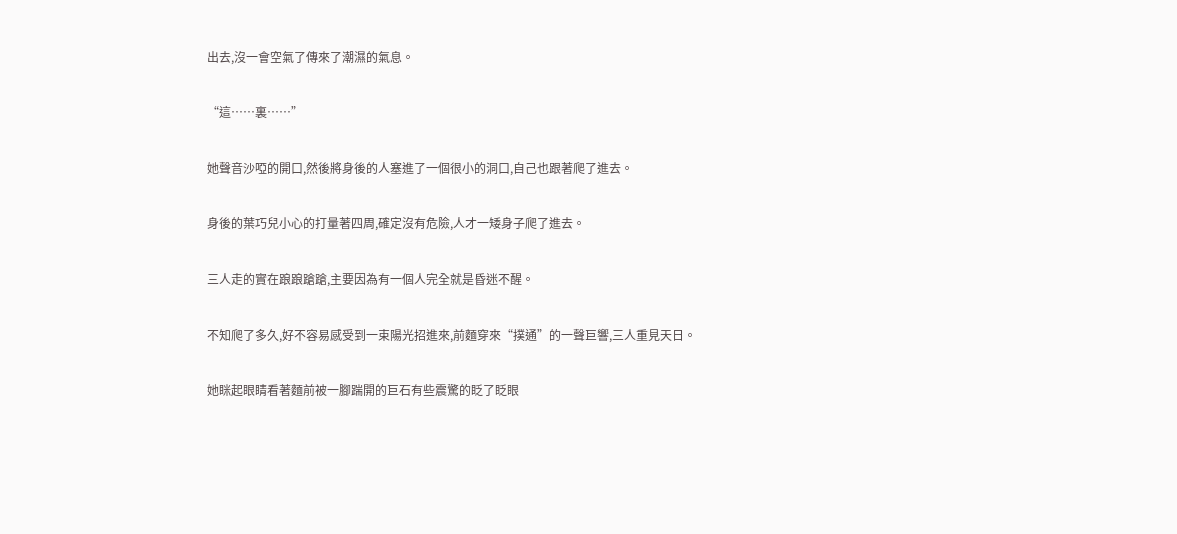出去,沒一會空氣了傳來了潮濕的氣息。

“這……裏……”

她聲音沙啞的開口,然後將身後的人塞進了一個很小的洞口,自己也跟著爬了進去。

身後的葉巧兒小心的打量著四周,確定沒有危險,人才一矮身子爬了進去。

三人走的實在踉踉蹌蹌,主要因為有一個人完全就是昏迷不醒。

不知爬了多久,好不容易感受到一束陽光招進來,前麵穿來“撲通”的一聲巨響,三人重見天日。

她眯起眼睛看著麵前被一腳踹開的巨石有些震驚的眨了眨眼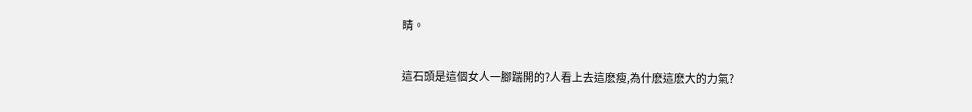睛。

這石頭是這個女人一腳踹開的?人看上去這麽瘦,為什麽這麽大的力氣?